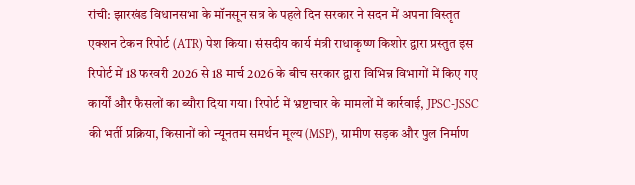रांची: झारखंड विधानसभा के मॉनसून सत्र के पहले दिन सरकार ने सदन में अपना विस्तृत एक्शन टेकन रिपोर्ट (ATR) पेश किया। संसदीय कार्य मंत्री राधाकृष्ण किशोर द्वारा प्रस्तुत इस रिपोर्ट में 18 फरवरी 2026 से 18 मार्च 2026 के बीच सरकार द्वारा विभिन्न विभागों में किए गए कार्यों और फैसलों का ब्यौरा दिया गया। रिपोर्ट में भ्रष्टाचार के मामलों में कार्रवाई, JPSC-JSSC की भर्ती प्रक्रिया, किसानों को न्यूनतम समर्थन मूल्य (MSP), ग्रामीण सड़क और पुल निर्माण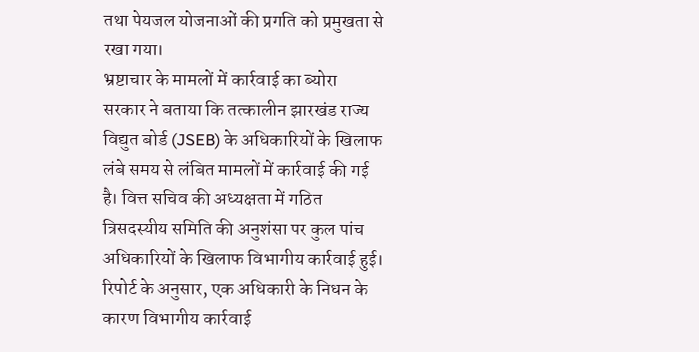तथा पेयजल योजनाओं की प्रगति को प्रमुखता से रखा गया।
भ्रष्टाचार के मामलों में कार्रवाई का ब्योरा
सरकार ने बताया कि तत्कालीन झारखंड राज्य विद्युत बोर्ड (JSEB) के अधिकारियों के खिलाफ लंबे समय से लंबित मामलों में कार्रवाई की गई है। वित्त सचिव की अध्यक्षता में गठित त्रिसदस्यीय समिति की अनुशंसा पर कुल पांच अधिकारियों के खिलाफ विभागीय कार्रवाई हुई।
रिपोर्ट के अनुसार, एक अधिकारी के निधन के कारण विभागीय कार्रवाई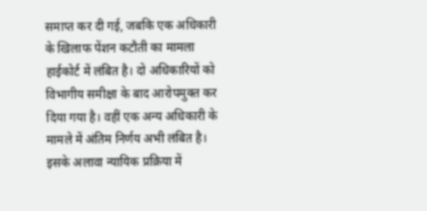समाप्त कर दी गई, जबकि एक अधिकारी के खिलाफ पेंशन कटौती का मामला हाईकोर्ट में लंबित है। दो अधिकारियों को विभागीय समीक्षा के बाद आरोपमुक्त कर दिया गया है। वहीं एक अन्य अधिकारी के मामले में अंतिम निर्णय अभी लंबित है। इसके अलावा न्यायिक प्रक्रिया में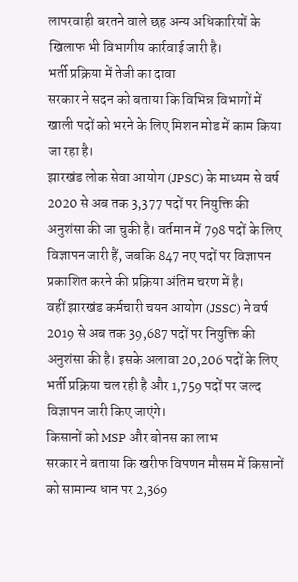लापरवाही बरतने वाले छह अन्य अधिकारियों के खिलाफ भी विभागीय कार्रवाई जारी है।
भर्ती प्रक्रिया में तेजी का दावा
सरकार ने सदन को बताया कि विभिन्न विभागों में खाली पदों को भरने के लिए मिशन मोड में काम किया जा रहा है।
झारखंड लोक सेवा आयोग (JPSC) के माध्यम से वर्ष 2020 से अब तक 3,377 पदों पर नियुक्ति की अनुशंसा की जा चुकी है। वर्तमान में 798 पदों के लिए विज्ञापन जारी हैं, जबकि 847 नए पदों पर विज्ञापन प्रकाशित करने की प्रक्रिया अंतिम चरण में है।
वहीं झारखंड कर्मचारी चयन आयोग (JSSC) ने वर्ष 2019 से अब तक 39,687 पदों पर नियुक्ति की अनुशंसा की है। इसके अलावा 20,206 पदों के लिए भर्ती प्रक्रिया चल रही है और 1,759 पदों पर जल्द विज्ञापन जारी किए जाएंगे।
किसानों को MSP और बोनस का लाभ
सरकार ने बताया कि खरीफ विपणन मौसम में किसानों को सामान्य धान पर 2,369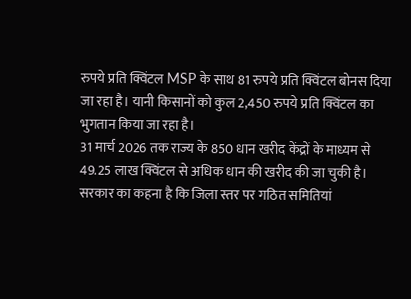रुपये प्रति क्विंटल MSP के साथ 81 रुपये प्रति क्विंटल बोनस दिया जा रहा है। यानी किसानों को कुल 2,450 रुपये प्रति क्विंटल का भुगतान किया जा रहा है।
31 मार्च 2026 तक राज्य के 850 धान खरीद केंद्रों के माध्यम से 49.25 लाख क्विंटल से अधिक धान की खरीद की जा चुकी है। सरकार का कहना है कि जिला स्तर पर गठित समितियां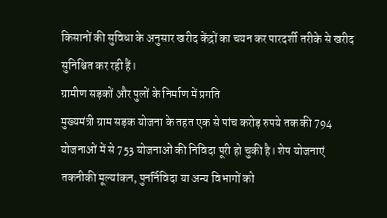किसानों की सुविधा के अनुसार खरीद केंद्रों का चयन कर पारदर्शी तरीके से खरीद सुनिश्चित कर रही हैं।
ग्रामीण सड़कों और पुलों के निर्माण में प्रगति
मुख्यमंत्री ग्राम सड़क योजना के तहत एक से पांच करोड़ रुपये तक की 794 योजनाओं में से 753 योजनाओं की निविदा पूरी हो चुकी है। शेष योजनाएं तकनीकी मूल्यांकन, पुनर्निविदा या अन्य विभागों को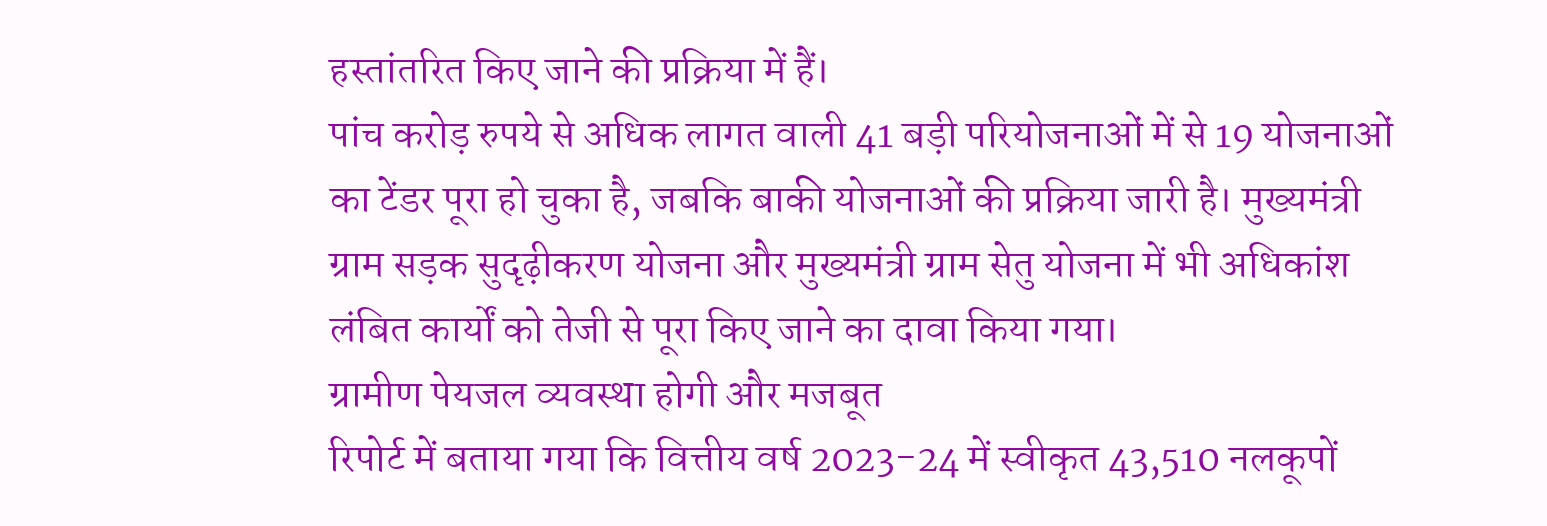हस्तांतरित किए जाने की प्रक्रिया में हैं।
पांच करोड़ रुपये से अधिक लागत वाली 41 बड़ी परियोजनाओं में से 19 योजनाओं का टेंडर पूरा हो चुका है, जबकि बाकी योजनाओं की प्रक्रिया जारी है। मुख्यमंत्री ग्राम सड़क सुदृढ़ीकरण योजना और मुख्यमंत्री ग्राम सेतु योजना में भी अधिकांश लंबित कार्यों को तेजी से पूरा किए जाने का दावा किया गया।
ग्रामीण पेयजल व्यवस्था होगी और मजबूत
रिपोर्ट में बताया गया कि वित्तीय वर्ष 2023-24 में स्वीकृत 43,510 नलकूपों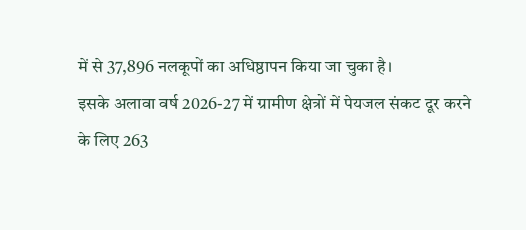में से 37,896 नलकूपों का अधिष्ठापन किया जा चुका है।
इसके अलावा वर्ष 2026-27 में ग्रामीण क्षेत्रों में पेयजल संकट दूर करने के लिए 263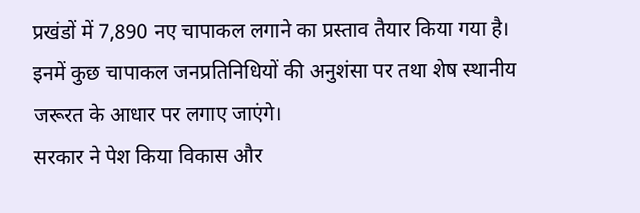प्रखंडों में 7,890 नए चापाकल लगाने का प्रस्ताव तैयार किया गया है। इनमें कुछ चापाकल जनप्रतिनिधियों की अनुशंसा पर तथा शेष स्थानीय जरूरत के आधार पर लगाए जाएंगे।
सरकार ने पेश किया विकास और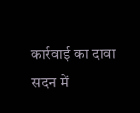कार्रवाई का दावा
सदन में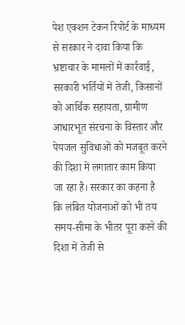पेश एक्शन टेकन रिपोर्ट के माध्यम से सरकार ने दावा किया कि भ्रष्टाचार के मामलों में कार्रवाई, सरकारी भर्तियों में तेजी, किसानों को आर्थिक सहायता, ग्रामीण आधारभूत संरचना के विस्तार और पेयजल सुविधाओं को मजबूत करने की दिशा में लगातार काम किया जा रहा है। सरकार का कहना है कि लंबित योजनाओं को भी तय समय-सीमा के भीतर पूरा करने की दिशा में तेजी से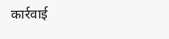कार्रवाई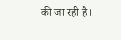की जा रही है।